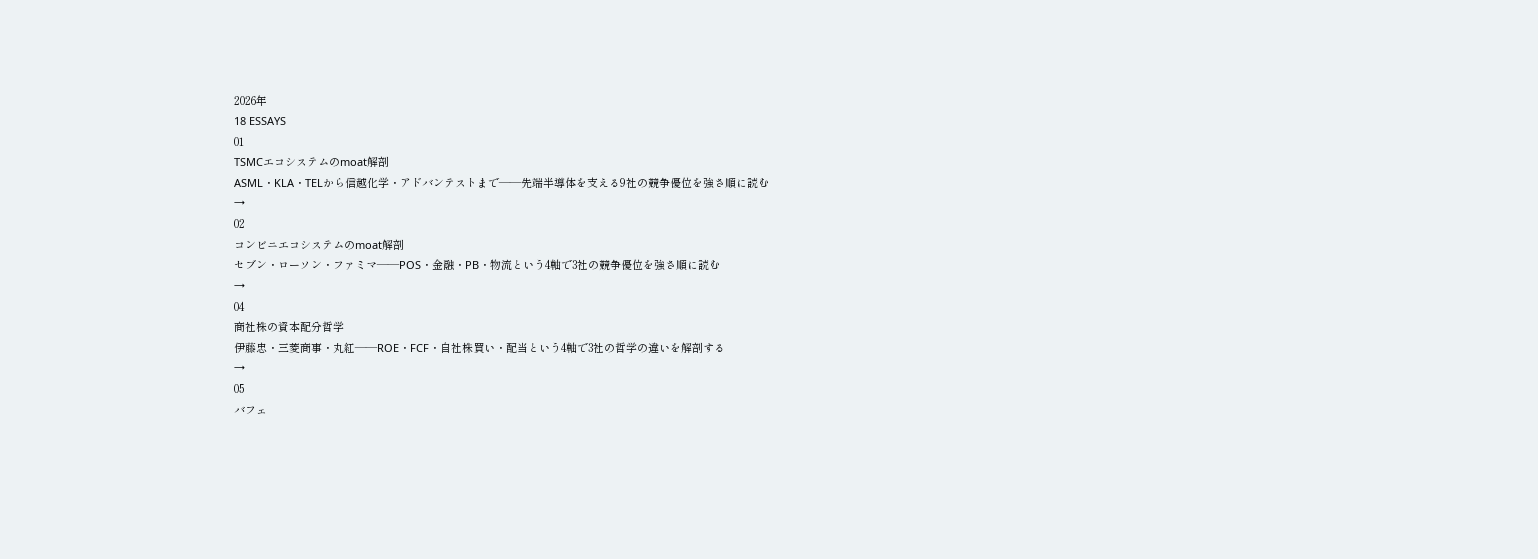2026年
18 ESSAYS
01
TSMCエコシステムのmoat解剖
ASML・KLA・TELから信越化学・アドバンテストまで——先端半導体を支える9社の競争優位を強さ順に読む
→
02
コンビニエコシステムのmoat解剖
セブン・ローソン・ファミマ——POS・金融・PB・物流という4軸で3社の競争優位を強さ順に読む
→
04
商社株の資本配分哲学
伊藤忠・三菱商事・丸紅——ROE・FCF・自社株買い・配当という4軸で3社の哲学の違いを解剖する
→
05
バフェ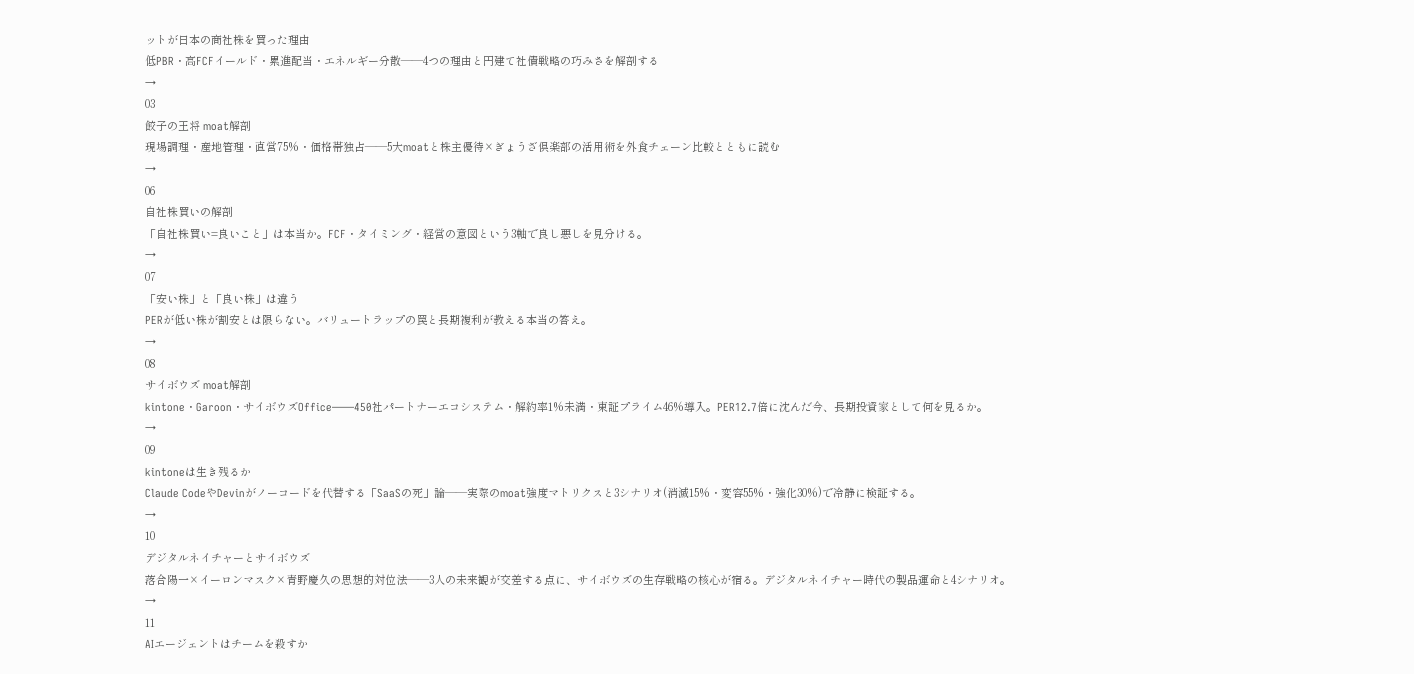ットが日本の商社株を買った理由
低PBR・高FCFイールド・累進配当・エネルギー分散——4つの理由と円建て社債戦略の巧みさを解剖する
→
03
餃子の王将 moat解剖
現場調理・産地管理・直営75%・価格帯独占——5大moatと株主優待×ぎょうざ倶楽部の活用術を外食チェーン比較とともに読む
→
06
自社株買いの解剖
「自社株買い=良いこと」は本当か。FCF・タイミング・経営の意図という3軸で良し悪しを見分ける。
→
07
「安い株」と「良い株」は違う
PERが低い株が割安とは限らない。バリュートラップの罠と長期複利が教える本当の答え。
→
08
サイボウズ moat解剖
kintone・Garoon・サイボウズOffice——450社パートナーエコシステム・解約率1%未満・東証プライム46%導入。PER12.7倍に沈んだ今、長期投資家として何を見るか。
→
09
kintoneは生き残るか
Claude CodeやDevinがノーコードを代替する「SaaSの死」論——実際のmoat強度マトリクスと3シナリオ(消滅15%・変容55%・強化30%)で冷静に検証する。
→
10
デジタルネイチャーとサイボウズ
落合陽一×イーロンマスク×青野慶久の思想的対位法——3人の未来観が交差する点に、サイボウズの生存戦略の核心が宿る。デジタルネイチャー時代の製品運命と4シナリオ。
→
11
AIエージェントはチームを殺すか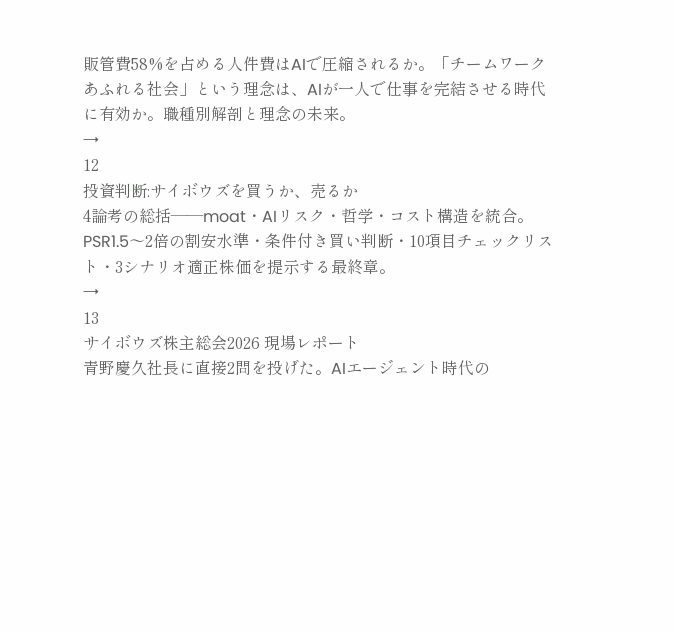販管費58%を占める人件費はAIで圧縮されるか。「チームワークあふれる社会」という理念は、AIが一人で仕事を完結させる時代に有効か。職種別解剖と理念の未来。
→
12
投資判断:サイボウズを買うか、売るか
4論考の総括——moat・AIリスク・哲学・コスト構造を統合。PSR1.5〜2倍の割安水準・条件付き買い判断・10項目チェックリスト・3シナリオ適正株価を提示する最終章。
→
13
サイボウズ株主総会2026 現場レポート
青野慶久社長に直接2問を投げた。AIエージェント時代の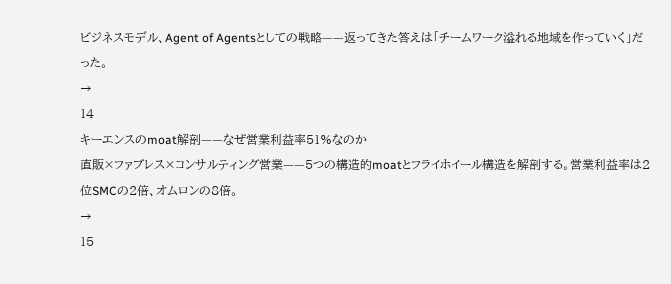ビジネスモデル、Agent of Agentsとしての戦略——返ってきた答えは「チームワーク溢れる地域を作っていく」だった。
→
14
キーエンスのmoat解剖——なぜ営業利益率51%なのか
直販×ファブレス×コンサルティング営業——5つの構造的moatとフライホイール構造を解剖する。営業利益率は2位SMCの2倍、オムロンの8倍。
→
15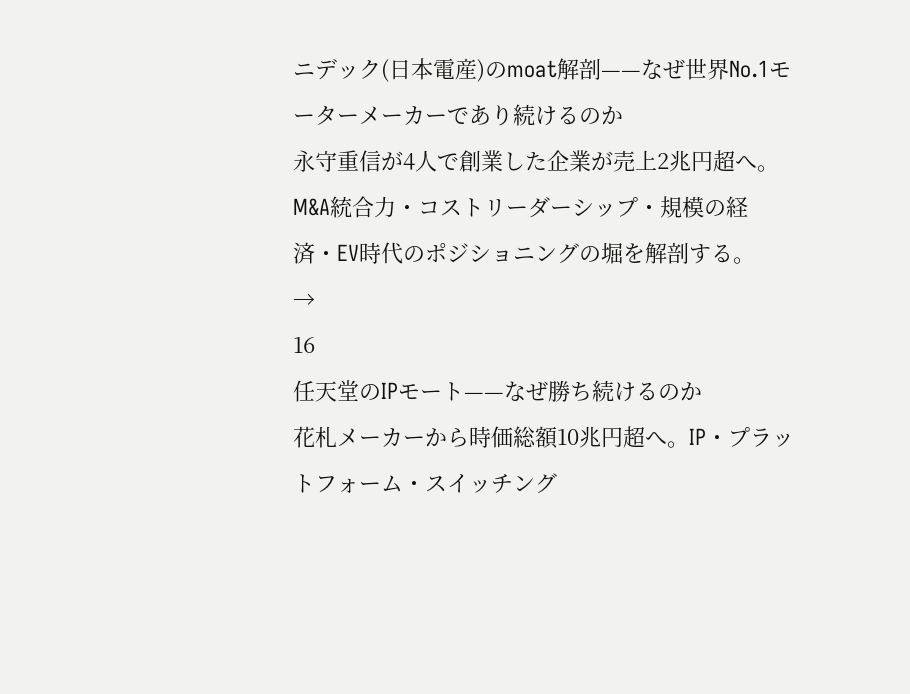ニデック(日本電産)のmoat解剖——なぜ世界No.1モーターメーカーであり続けるのか
永守重信が4人で創業した企業が売上2兆円超へ。M&A統合力・コストリーダーシップ・規模の経済・EV時代のポジショニングの堀を解剖する。
→
16
任天堂のIPモート——なぜ勝ち続けるのか
花札メーカーから時価総額10兆円超へ。IP・プラットフォーム・スイッチング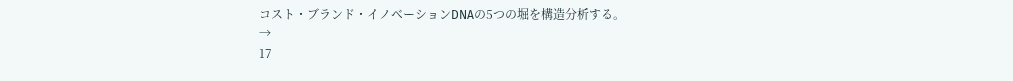コスト・ブランド・イノベーションDNAの5つの堀を構造分析する。
→
17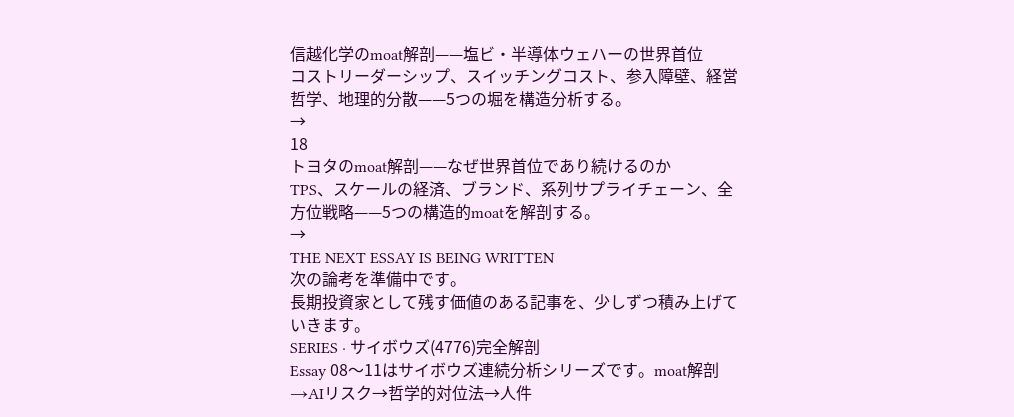信越化学のmoat解剖——塩ビ・半導体ウェハーの世界首位
コストリーダーシップ、スイッチングコスト、参入障壁、経営哲学、地理的分散——5つの堀を構造分析する。
→
18
トヨタのmoat解剖——なぜ世界首位であり続けるのか
TPS、スケールの経済、ブランド、系列サプライチェーン、全方位戦略——5つの構造的moatを解剖する。
→
THE NEXT ESSAY IS BEING WRITTEN
次の論考を準備中です。
長期投資家として残す価値のある記事を、少しずつ積み上げていきます。
SERIES · サイボウズ(4776)完全解剖
Essay 08〜11はサイボウズ連続分析シリーズです。moat解剖→AIリスク→哲学的対位法→人件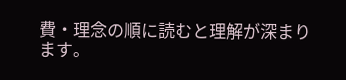費・理念の順に読むと理解が深まります。